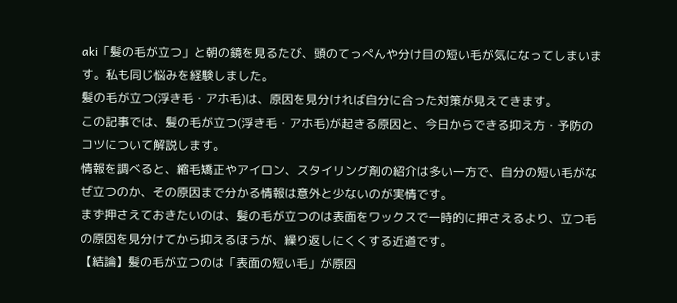aki「髪の毛が立つ」と朝の鏡を見るたび、頭のてっぺんや分け目の短い毛が気になってしまいます。私も同じ悩みを経験しました。
髪の毛が立つ(浮き毛・アホ毛)は、原因を見分ければ自分に合った対策が見えてきます。
この記事では、髪の毛が立つ(浮き毛・アホ毛)が起きる原因と、今日からできる抑え方・予防のコツについて解説します。
情報を調べると、縮毛矯正やアイロン、スタイリング剤の紹介は多い一方で、自分の短い毛がなぜ立つのか、その原因まで分かる情報は意外と少ないのが実情です。
まず押さえておきたいのは、髪の毛が立つのは表面をワックスで一時的に押さえるより、立つ毛の原因を見分けてから抑えるほうが、繰り返しにくくする近道です。
【結論】髪の毛が立つのは「表面の短い毛」が原因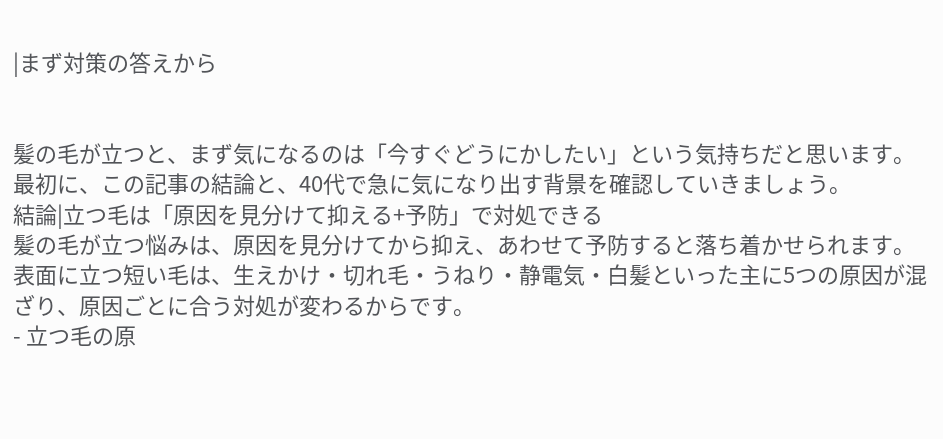|まず対策の答えから


髪の毛が立つと、まず気になるのは「今すぐどうにかしたい」という気持ちだと思います。
最初に、この記事の結論と、40代で急に気になり出す背景を確認していきましょう。
結論|立つ毛は「原因を見分けて抑える+予防」で対処できる
髪の毛が立つ悩みは、原因を見分けてから抑え、あわせて予防すると落ち着かせられます。
表面に立つ短い毛は、生えかけ・切れ毛・うねり・静電気・白髪といった主に5つの原因が混ざり、原因ごとに合う対処が変わるからです。
- 立つ毛の原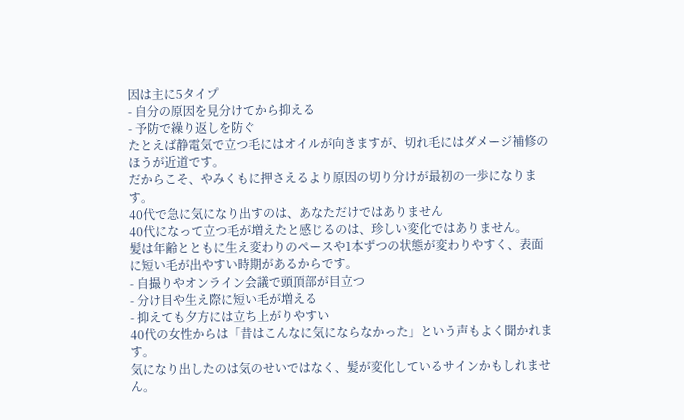因は主に5タイプ
- 自分の原因を見分けてから抑える
- 予防で繰り返しを防ぐ
たとえば静電気で立つ毛にはオイルが向きますが、切れ毛にはダメージ補修のほうが近道です。
だからこそ、やみくもに押さえるより原因の切り分けが最初の一歩になります。
40代で急に気になり出すのは、あなただけではありません
40代になって立つ毛が増えたと感じるのは、珍しい変化ではありません。
髪は年齢とともに生え変わりのペースや1本ずつの状態が変わりやすく、表面に短い毛が出やすい時期があるからです。
- 自撮りやオンライン会議で頭頂部が目立つ
- 分け目や生え際に短い毛が増える
- 抑えても夕方には立ち上がりやすい
40代の女性からは「昔はこんなに気にならなかった」という声もよく聞かれます。
気になり出したのは気のせいではなく、髪が変化しているサインかもしれません。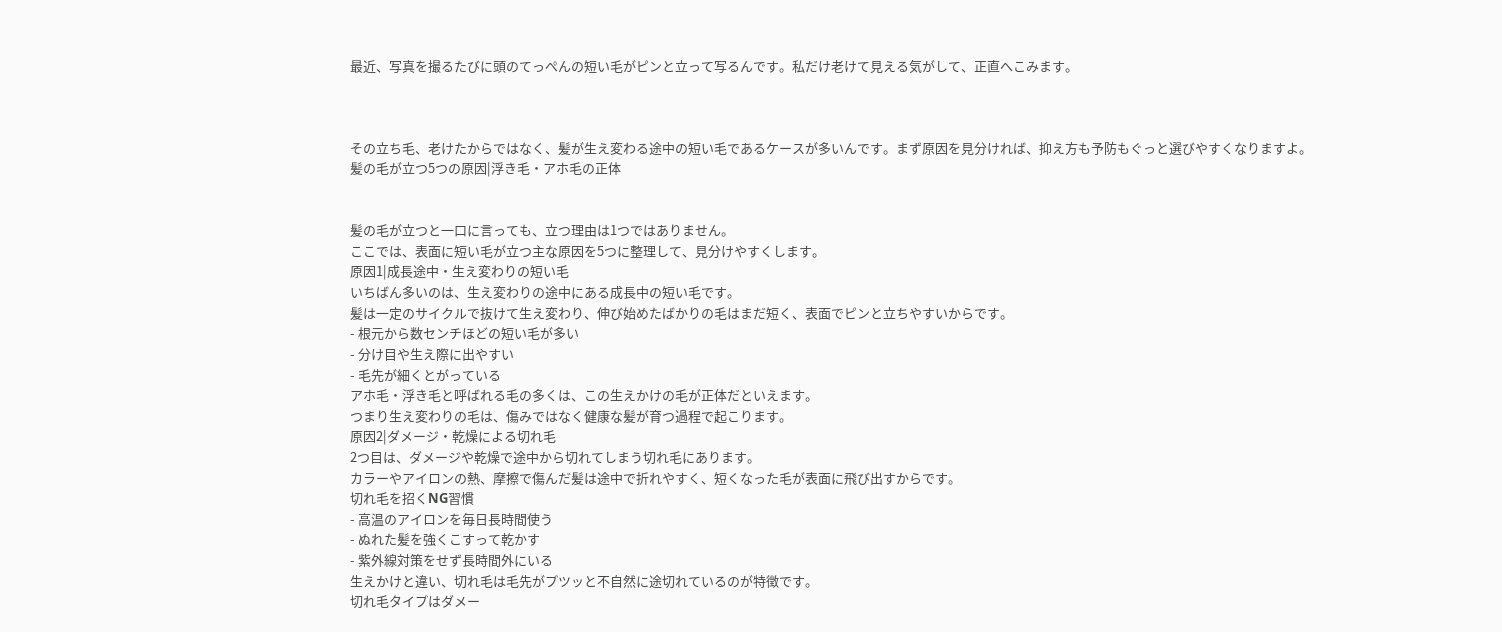最近、写真を撮るたびに頭のてっぺんの短い毛がピンと立って写るんです。私だけ老けて見える気がして、正直へこみます。



その立ち毛、老けたからではなく、髪が生え変わる途中の短い毛であるケースが多いんです。まず原因を見分ければ、抑え方も予防もぐっと選びやすくなりますよ。
髪の毛が立つ5つの原因|浮き毛・アホ毛の正体


髪の毛が立つと一口に言っても、立つ理由は1つではありません。
ここでは、表面に短い毛が立つ主な原因を5つに整理して、見分けやすくします。
原因1|成長途中・生え変わりの短い毛
いちばん多いのは、生え変わりの途中にある成長中の短い毛です。
髪は一定のサイクルで抜けて生え変わり、伸び始めたばかりの毛はまだ短く、表面でピンと立ちやすいからです。
- 根元から数センチほどの短い毛が多い
- 分け目や生え際に出やすい
- 毛先が細くとがっている
アホ毛・浮き毛と呼ばれる毛の多くは、この生えかけの毛が正体だといえます。
つまり生え変わりの毛は、傷みではなく健康な髪が育つ過程で起こります。
原因2|ダメージ・乾燥による切れ毛
2つ目は、ダメージや乾燥で途中から切れてしまう切れ毛にあります。
カラーやアイロンの熱、摩擦で傷んだ髪は途中で折れやすく、短くなった毛が表面に飛び出すからです。
切れ毛を招くNG習慣
- 高温のアイロンを毎日長時間使う
- ぬれた髪を強くこすって乾かす
- 紫外線対策をせず長時間外にいる
生えかけと違い、切れ毛は毛先がプツッと不自然に途切れているのが特徴です。
切れ毛タイプはダメー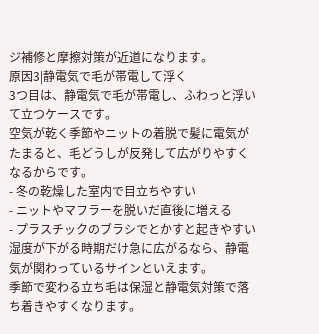ジ補修と摩擦対策が近道になります。
原因3|静電気で毛が帯電して浮く
3つ目は、静電気で毛が帯電し、ふわっと浮いて立つケースです。
空気が乾く季節やニットの着脱で髪に電気がたまると、毛どうしが反発して広がりやすくなるからです。
- 冬の乾燥した室内で目立ちやすい
- ニットやマフラーを脱いだ直後に増える
- プラスチックのブラシでとかすと起きやすい
湿度が下がる時期だけ急に広がるなら、静電気が関わっているサインといえます。
季節で変わる立ち毛は保湿と静電気対策で落ち着きやすくなります。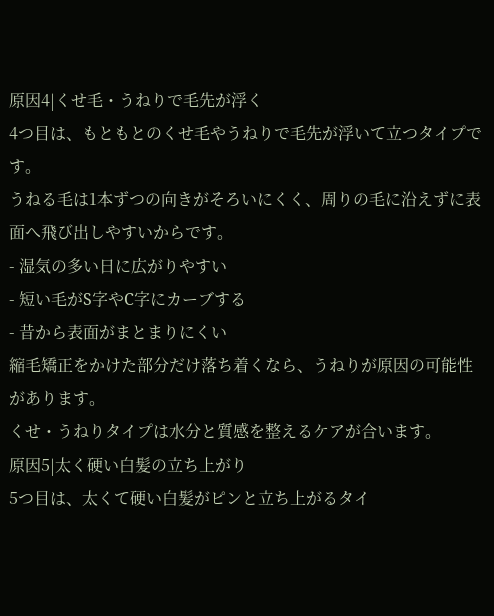原因4|くせ毛・うねりで毛先が浮く
4つ目は、もともとのくせ毛やうねりで毛先が浮いて立つタイプです。
うねる毛は1本ずつの向きがそろいにくく、周りの毛に沿えずに表面へ飛び出しやすいからです。
- 湿気の多い日に広がりやすい
- 短い毛がS字やC字にカーブする
- 昔から表面がまとまりにくい
縮毛矯正をかけた部分だけ落ち着くなら、うねりが原因の可能性があります。
くせ・うねりタイプは水分と質感を整えるケアが合います。
原因5|太く硬い白髪の立ち上がり
5つ目は、太くて硬い白髪がピンと立ち上がるタイ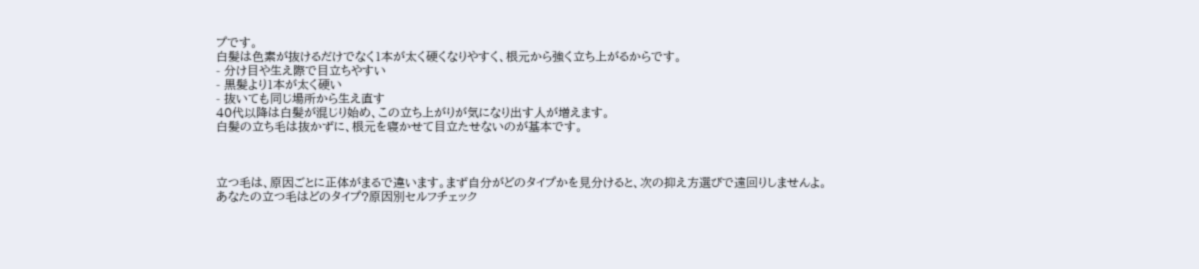プです。
白髪は色素が抜けるだけでなく1本が太く硬くなりやすく、根元から強く立ち上がるからです。
- 分け目や生え際で目立ちやすい
- 黒髪より1本が太く硬い
- 抜いても同じ場所から生え直す
40代以降は白髪が混じり始め、この立ち上がりが気になり出す人が増えます。
白髪の立ち毛は抜かずに、根元を寝かせて目立たせないのが基本です。



立つ毛は、原因ごとに正体がまるで違います。まず自分がどのタイプかを見分けると、次の抑え方選びで遠回りしませんよ。
あなたの立つ毛はどのタイプ?原因別セルフチェック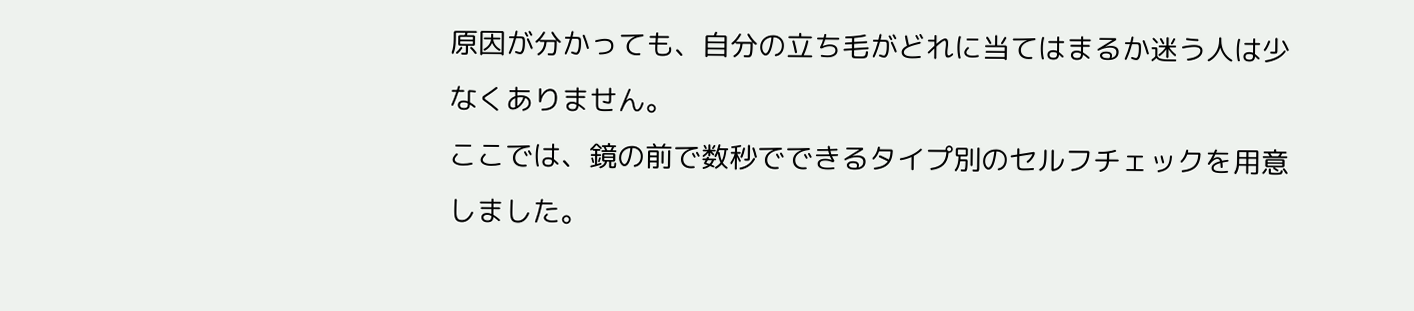原因が分かっても、自分の立ち毛がどれに当てはまるか迷う人は少なくありません。
ここでは、鏡の前で数秒でできるタイプ別のセルフチェックを用意しました。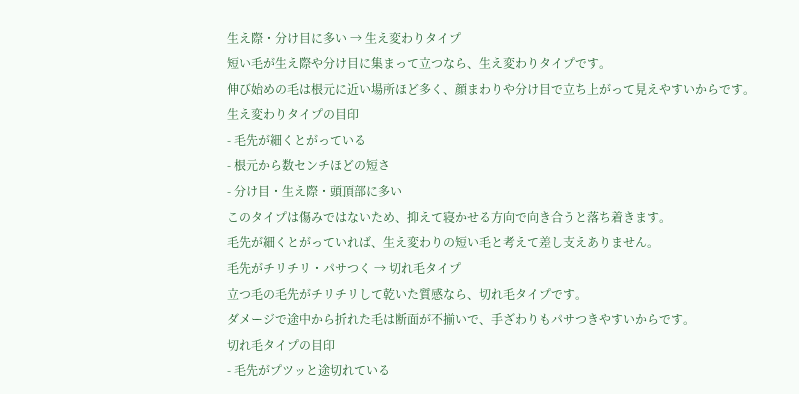生え際・分け目に多い → 生え変わりタイプ
短い毛が生え際や分け目に集まって立つなら、生え変わりタイプです。
伸び始めの毛は根元に近い場所ほど多く、顔まわりや分け目で立ち上がって見えやすいからです。
生え変わりタイプの目印
- 毛先が細くとがっている
- 根元から数センチほどの短さ
- 分け目・生え際・頭頂部に多い
このタイプは傷みではないため、抑えて寝かせる方向で向き合うと落ち着きます。
毛先が細くとがっていれば、生え変わりの短い毛と考えて差し支えありません。
毛先がチリチリ・パサつく → 切れ毛タイプ
立つ毛の毛先がチリチリして乾いた質感なら、切れ毛タイプです。
ダメージで途中から折れた毛は断面が不揃いで、手ざわりもパサつきやすいからです。
切れ毛タイプの目印
- 毛先がプツッと途切れている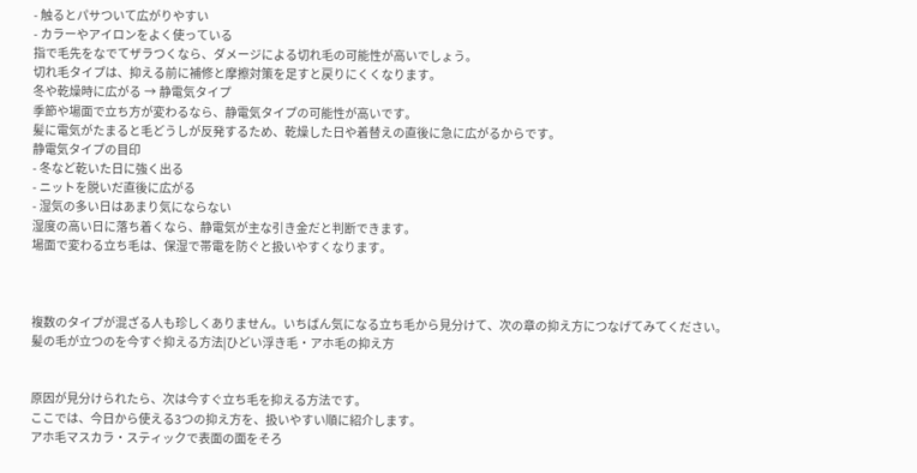- 触るとパサついて広がりやすい
- カラーやアイロンをよく使っている
指で毛先をなでてザラつくなら、ダメージによる切れ毛の可能性が高いでしょう。
切れ毛タイプは、抑える前に補修と摩擦対策を足すと戻りにくくなります。
冬や乾燥時に広がる → 静電気タイプ
季節や場面で立ち方が変わるなら、静電気タイプの可能性が高いです。
髪に電気がたまると毛どうしが反発するため、乾燥した日や着替えの直後に急に広がるからです。
静電気タイプの目印
- 冬など乾いた日に強く出る
- ニットを脱いだ直後に広がる
- 湿気の多い日はあまり気にならない
湿度の高い日に落ち着くなら、静電気が主な引き金だと判断できます。
場面で変わる立ち毛は、保湿で帯電を防ぐと扱いやすくなります。



複数のタイプが混ざる人も珍しくありません。いちばん気になる立ち毛から見分けて、次の章の抑え方につなげてみてください。
髪の毛が立つのを今すぐ抑える方法|ひどい浮き毛・アホ毛の抑え方


原因が見分けられたら、次は今すぐ立ち毛を抑える方法です。
ここでは、今日から使える3つの抑え方を、扱いやすい順に紹介します。
アホ毛マスカラ・スティックで表面の面をそろ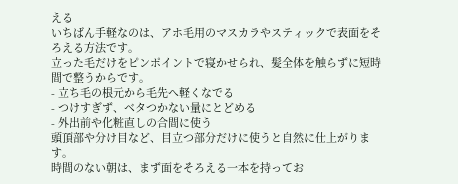える
いちばん手軽なのは、アホ毛用のマスカラやスティックで表面をそろえる方法です。
立った毛だけをピンポイントで寝かせられ、髪全体を触らずに短時間で整うからです。
- 立ち毛の根元から毛先へ軽くなでる
- つけすぎず、ベタつかない量にとどめる
- 外出前や化粧直しの合間に使う
頭頂部や分け目など、目立つ部分だけに使うと自然に仕上がります。
時間のない朝は、まず面をそろえる一本を持ってお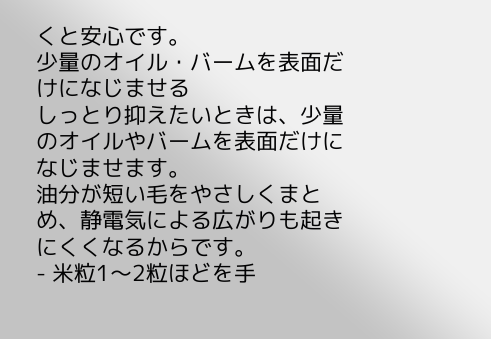くと安心です。
少量のオイル・バームを表面だけになじませる
しっとり抑えたいときは、少量のオイルやバームを表面だけになじませます。
油分が短い毛をやさしくまとめ、静電気による広がりも起きにくくなるからです。
- 米粒1〜2粒ほどを手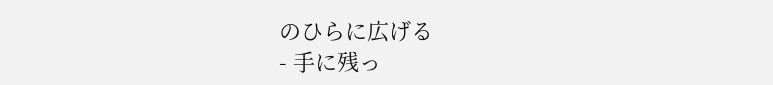のひらに広げる
- 手に残っ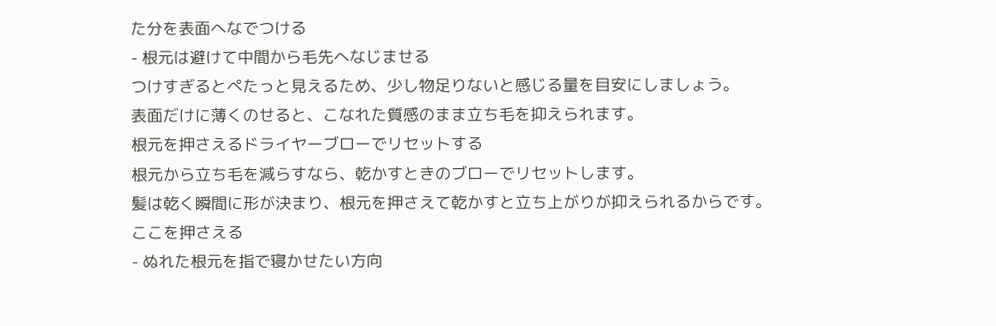た分を表面へなでつける
- 根元は避けて中間から毛先へなじませる
つけすぎるとぺたっと見えるため、少し物足りないと感じる量を目安にしましょう。
表面だけに薄くのせると、こなれた質感のまま立ち毛を抑えられます。
根元を押さえるドライヤーブローでリセットする
根元から立ち毛を減らすなら、乾かすときのブローでリセットします。
髪は乾く瞬間に形が決まり、根元を押さえて乾かすと立ち上がりが抑えられるからです。
ここを押さえる
- ぬれた根元を指で寝かせたい方向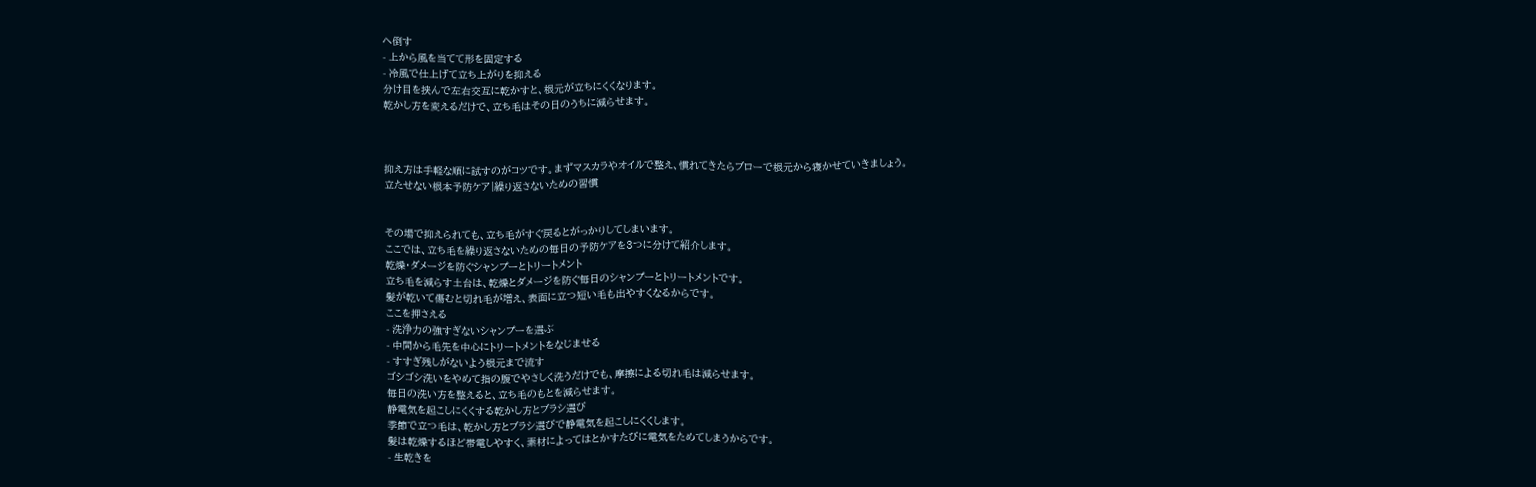へ倒す
- 上から風を当てて形を固定する
- 冷風で仕上げて立ち上がりを抑える
分け目を挟んで左右交互に乾かすと、根元が立ちにくくなります。
乾かし方を変えるだけで、立ち毛はその日のうちに減らせます。



抑え方は手軽な順に試すのがコツです。まずマスカラやオイルで整え、慣れてきたらブローで根元から寝かせていきましょう。
立たせない根本予防ケア|繰り返さないための習慣


その場で抑えられても、立ち毛がすぐ戻るとがっかりしてしまいます。
ここでは、立ち毛を繰り返さないための毎日の予防ケアを3つに分けて紹介します。
乾燥・ダメージを防ぐシャンプーとトリートメント
立ち毛を減らす土台は、乾燥とダメージを防ぐ毎日のシャンプーとトリートメントです。
髪が乾いて傷むと切れ毛が増え、表面に立つ短い毛も出やすくなるからです。
ここを押さえる
- 洗浄力の強すぎないシャンプーを選ぶ
- 中間から毛先を中心にトリートメントをなじませる
- すすぎ残しがないよう根元まで流す
ゴシゴシ洗いをやめて指の腹でやさしく洗うだけでも、摩擦による切れ毛は減らせます。
毎日の洗い方を整えると、立ち毛のもとを減らせます。
静電気を起こしにくくする乾かし方とブラシ選び
季節で立つ毛は、乾かし方とブラシ選びで静電気を起こしにくくします。
髪は乾燥するほど帯電しやすく、素材によってはとかすたびに電気をためてしまうからです。
- 生乾きを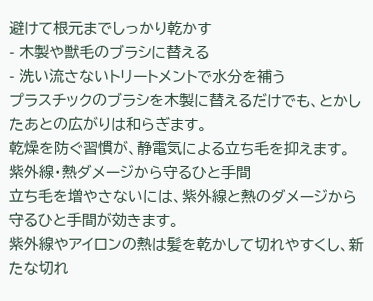避けて根元までしっかり乾かす
- 木製や獣毛のブラシに替える
- 洗い流さないトリートメントで水分を補う
プラスチックのブラシを木製に替えるだけでも、とかしたあとの広がりは和らぎます。
乾燥を防ぐ習慣が、静電気による立ち毛を抑えます。
紫外線・熱ダメージから守るひと手間
立ち毛を増やさないには、紫外線と熱のダメージから守るひと手間が効きます。
紫外線やアイロンの熱は髪を乾かして切れやすくし、新たな切れ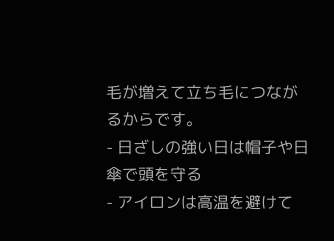毛が増えて立ち毛につながるからです。
- 日ざしの強い日は帽子や日傘で頭を守る
- アイロンは高温を避けて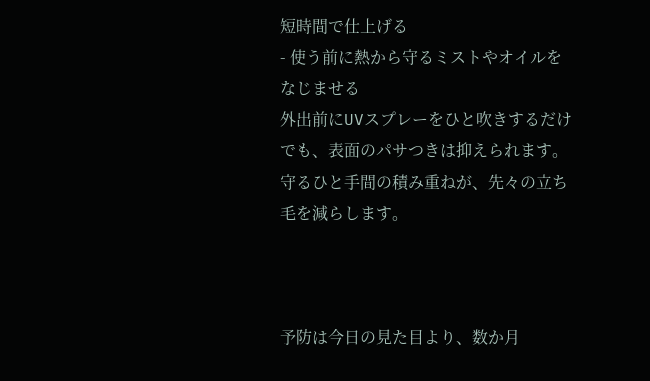短時間で仕上げる
- 使う前に熱から守るミストやオイルをなじませる
外出前にUVスプレーをひと吹きするだけでも、表面のパサつきは抑えられます。
守るひと手間の積み重ねが、先々の立ち毛を減らします。



予防は今日の見た目より、数か月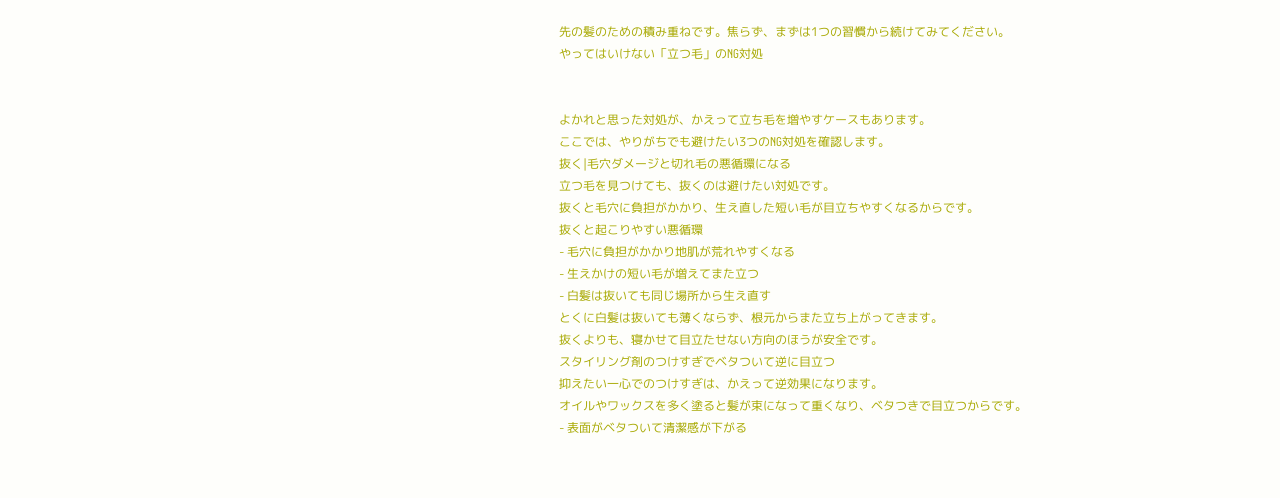先の髪のための積み重ねです。焦らず、まずは1つの習慣から続けてみてください。
やってはいけない「立つ毛」のNG対処


よかれと思った対処が、かえって立ち毛を増やすケースもあります。
ここでは、やりがちでも避けたい3つのNG対処を確認します。
抜く|毛穴ダメージと切れ毛の悪循環になる
立つ毛を見つけても、抜くのは避けたい対処です。
抜くと毛穴に負担がかかり、生え直した短い毛が目立ちやすくなるからです。
抜くと起こりやすい悪循環
- 毛穴に負担がかかり地肌が荒れやすくなる
- 生えかけの短い毛が増えてまた立つ
- 白髪は抜いても同じ場所から生え直す
とくに白髪は抜いても薄くならず、根元からまた立ち上がってきます。
抜くよりも、寝かせて目立たせない方向のほうが安全です。
スタイリング剤のつけすぎでベタついて逆に目立つ
抑えたい一心でのつけすぎは、かえって逆効果になります。
オイルやワックスを多く塗ると髪が束になって重くなり、ベタつきで目立つからです。
- 表面がベタついて清潔感が下がる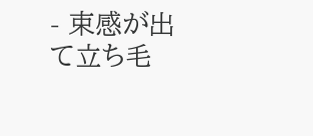- 束感が出て立ち毛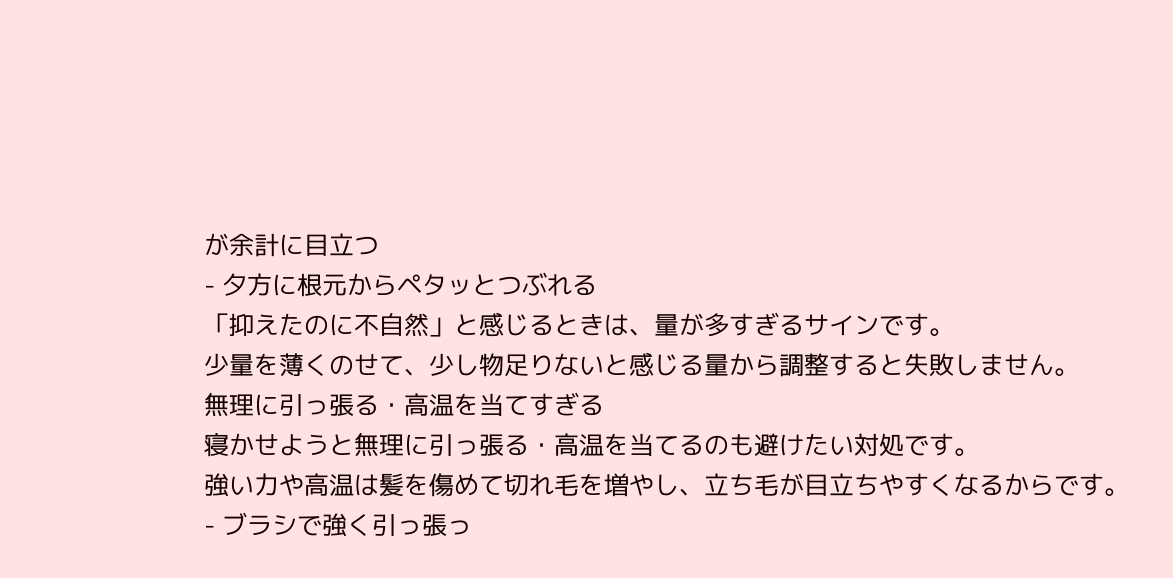が余計に目立つ
- 夕方に根元からペタッとつぶれる
「抑えたのに不自然」と感じるときは、量が多すぎるサインです。
少量を薄くのせて、少し物足りないと感じる量から調整すると失敗しません。
無理に引っ張る・高温を当てすぎる
寝かせようと無理に引っ張る・高温を当てるのも避けたい対処です。
強い力や高温は髪を傷めて切れ毛を増やし、立ち毛が目立ちやすくなるからです。
- ブラシで強く引っ張っ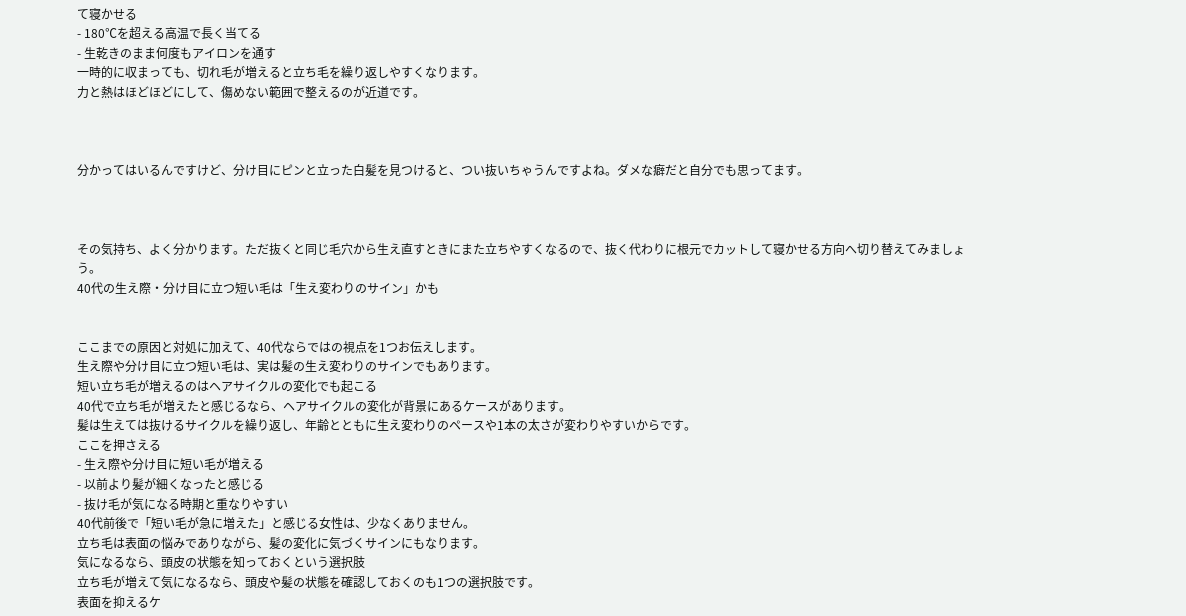て寝かせる
- 180℃を超える高温で長く当てる
- 生乾きのまま何度もアイロンを通す
一時的に収まっても、切れ毛が増えると立ち毛を繰り返しやすくなります。
力と熱はほどほどにして、傷めない範囲で整えるのが近道です。



分かってはいるんですけど、分け目にピンと立った白髪を見つけると、つい抜いちゃうんですよね。ダメな癖だと自分でも思ってます。



その気持ち、よく分かります。ただ抜くと同じ毛穴から生え直すときにまた立ちやすくなるので、抜く代わりに根元でカットして寝かせる方向へ切り替えてみましょう。
40代の生え際・分け目に立つ短い毛は「生え変わりのサイン」かも


ここまでの原因と対処に加えて、40代ならではの視点を1つお伝えします。
生え際や分け目に立つ短い毛は、実は髪の生え変わりのサインでもあります。
短い立ち毛が増えるのはヘアサイクルの変化でも起こる
40代で立ち毛が増えたと感じるなら、ヘアサイクルの変化が背景にあるケースがあります。
髪は生えては抜けるサイクルを繰り返し、年齢とともに生え変わりのペースや1本の太さが変わりやすいからです。
ここを押さえる
- 生え際や分け目に短い毛が増える
- 以前より髪が細くなったと感じる
- 抜け毛が気になる時期と重なりやすい
40代前後で「短い毛が急に増えた」と感じる女性は、少なくありません。
立ち毛は表面の悩みでありながら、髪の変化に気づくサインにもなります。
気になるなら、頭皮の状態を知っておくという選択肢
立ち毛が増えて気になるなら、頭皮や髪の状態を確認しておくのも1つの選択肢です。
表面を抑えるケ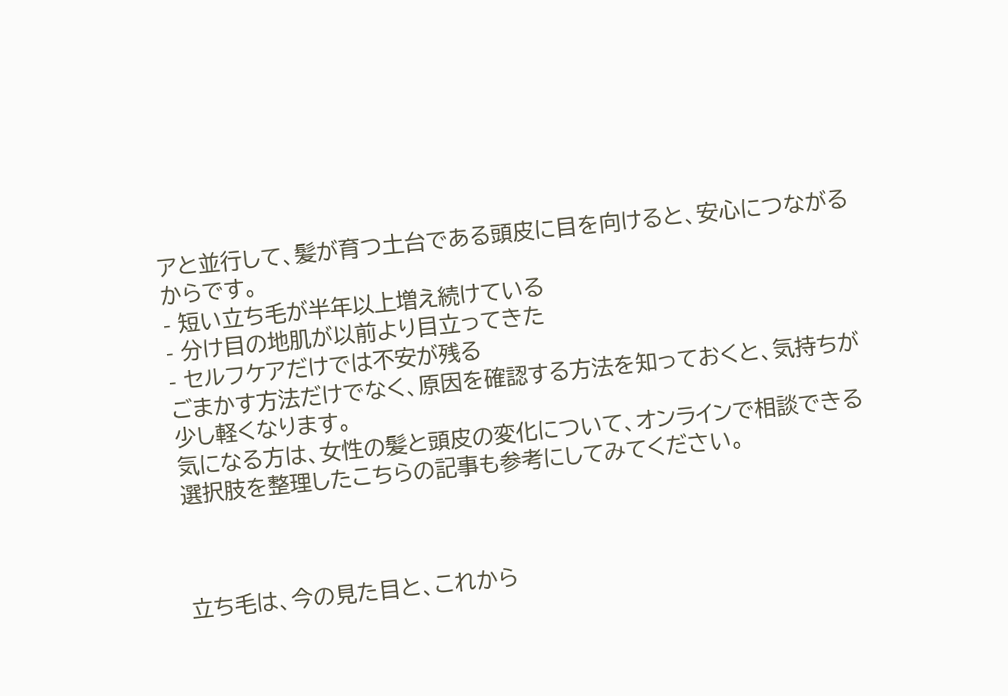アと並行して、髪が育つ土台である頭皮に目を向けると、安心につながるからです。
- 短い立ち毛が半年以上増え続けている
- 分け目の地肌が以前より目立ってきた
- セルフケアだけでは不安が残る
ごまかす方法だけでなく、原因を確認する方法を知っておくと、気持ちが少し軽くなります。
気になる方は、女性の髪と頭皮の変化について、オンラインで相談できる選択肢を整理したこちらの記事も参考にしてみてください。



立ち毛は、今の見た目と、これから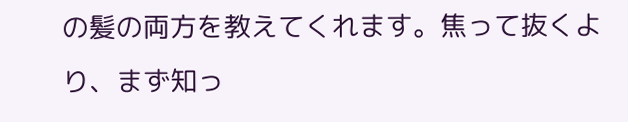の髪の両方を教えてくれます。焦って抜くより、まず知っ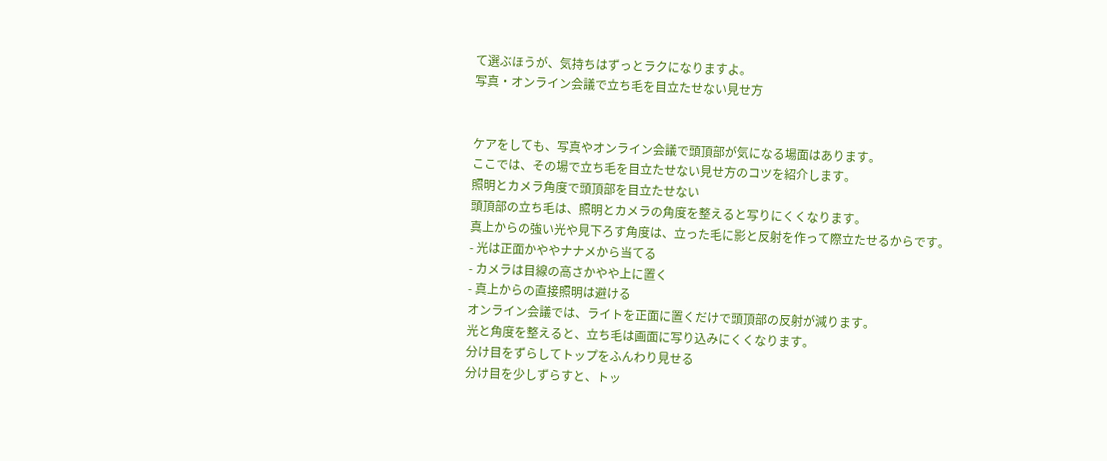て選ぶほうが、気持ちはずっとラクになりますよ。
写真・オンライン会議で立ち毛を目立たせない見せ方


ケアをしても、写真やオンライン会議で頭頂部が気になる場面はあります。
ここでは、その場で立ち毛を目立たせない見せ方のコツを紹介します。
照明とカメラ角度で頭頂部を目立たせない
頭頂部の立ち毛は、照明とカメラの角度を整えると写りにくくなります。
真上からの強い光や見下ろす角度は、立った毛に影と反射を作って際立たせるからです。
- 光は正面かややナナメから当てる
- カメラは目線の高さかやや上に置く
- 真上からの直接照明は避ける
オンライン会議では、ライトを正面に置くだけで頭頂部の反射が減ります。
光と角度を整えると、立ち毛は画面に写り込みにくくなります。
分け目をずらしてトップをふんわり見せる
分け目を少しずらすと、トッ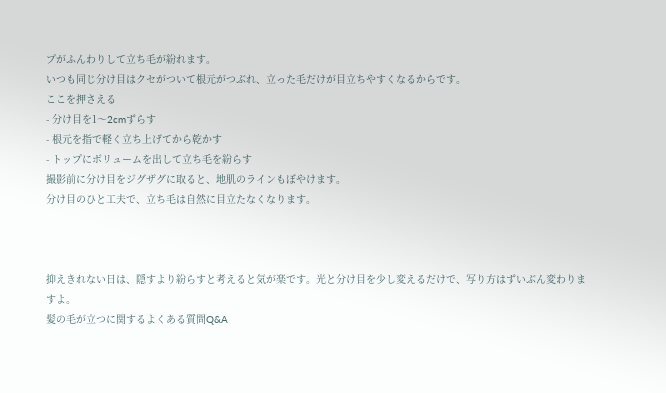プがふんわりして立ち毛が紛れます。
いつも同じ分け目はクセがついて根元がつぶれ、立った毛だけが目立ちやすくなるからです。
ここを押さえる
- 分け目を1〜2cmずらす
- 根元を指で軽く立ち上げてから乾かす
- トップにボリュームを出して立ち毛を紛らす
撮影前に分け目をジグザグに取ると、地肌のラインもぼやけます。
分け目のひと工夫で、立ち毛は自然に目立たなくなります。



抑えきれない日は、隠すより紛らすと考えると気が楽です。光と分け目を少し変えるだけで、写り方はずいぶん変わりますよ。
髪の毛が立つに関するよくある質問Q&A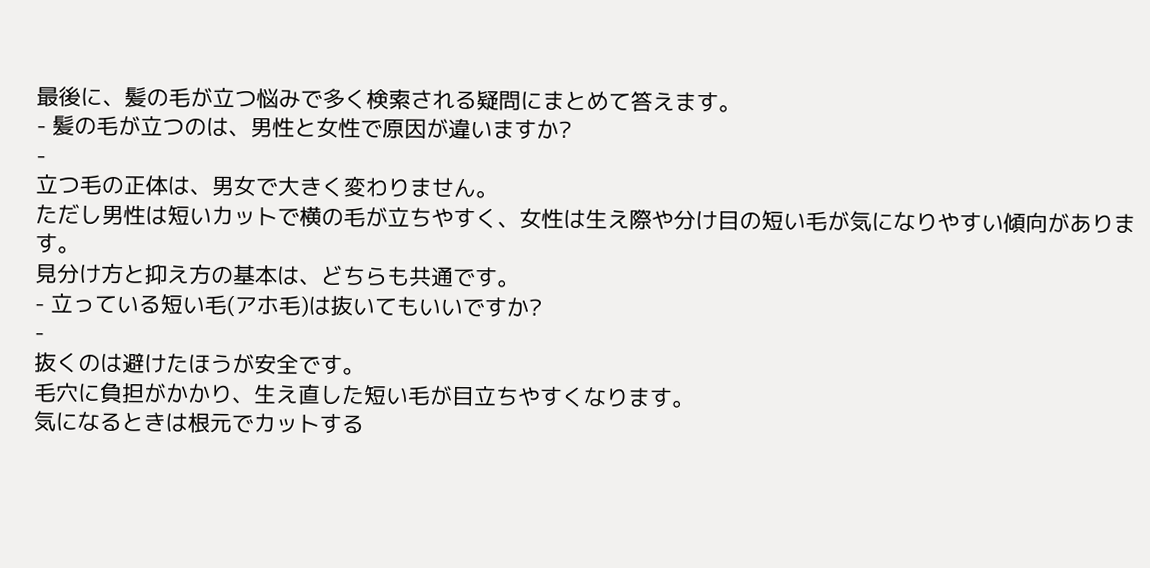最後に、髪の毛が立つ悩みで多く検索される疑問にまとめて答えます。
- 髪の毛が立つのは、男性と女性で原因が違いますか?
-
立つ毛の正体は、男女で大きく変わりません。
ただし男性は短いカットで横の毛が立ちやすく、女性は生え際や分け目の短い毛が気になりやすい傾向があります。
見分け方と抑え方の基本は、どちらも共通です。
- 立っている短い毛(アホ毛)は抜いてもいいですか?
-
抜くのは避けたほうが安全です。
毛穴に負担がかかり、生え直した短い毛が目立ちやすくなります。
気になるときは根元でカットする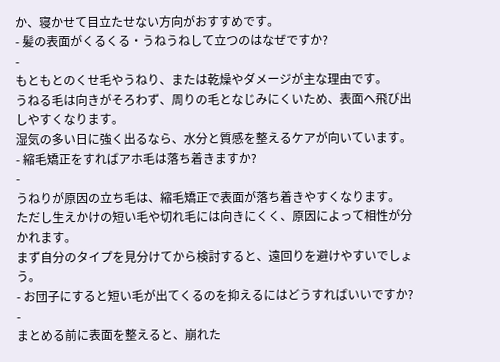か、寝かせて目立たせない方向がおすすめです。
- 髪の表面がくるくる・うねうねして立つのはなぜですか?
-
もともとのくせ毛やうねり、または乾燥やダメージが主な理由です。
うねる毛は向きがそろわず、周りの毛となじみにくいため、表面へ飛び出しやすくなります。
湿気の多い日に強く出るなら、水分と質感を整えるケアが向いています。
- 縮毛矯正をすればアホ毛は落ち着きますか?
-
うねりが原因の立ち毛は、縮毛矯正で表面が落ち着きやすくなります。
ただし生えかけの短い毛や切れ毛には向きにくく、原因によって相性が分かれます。
まず自分のタイプを見分けてから検討すると、遠回りを避けやすいでしょう。
- お団子にすると短い毛が出てくるのを抑えるにはどうすればいいですか?
-
まとめる前に表面を整えると、崩れた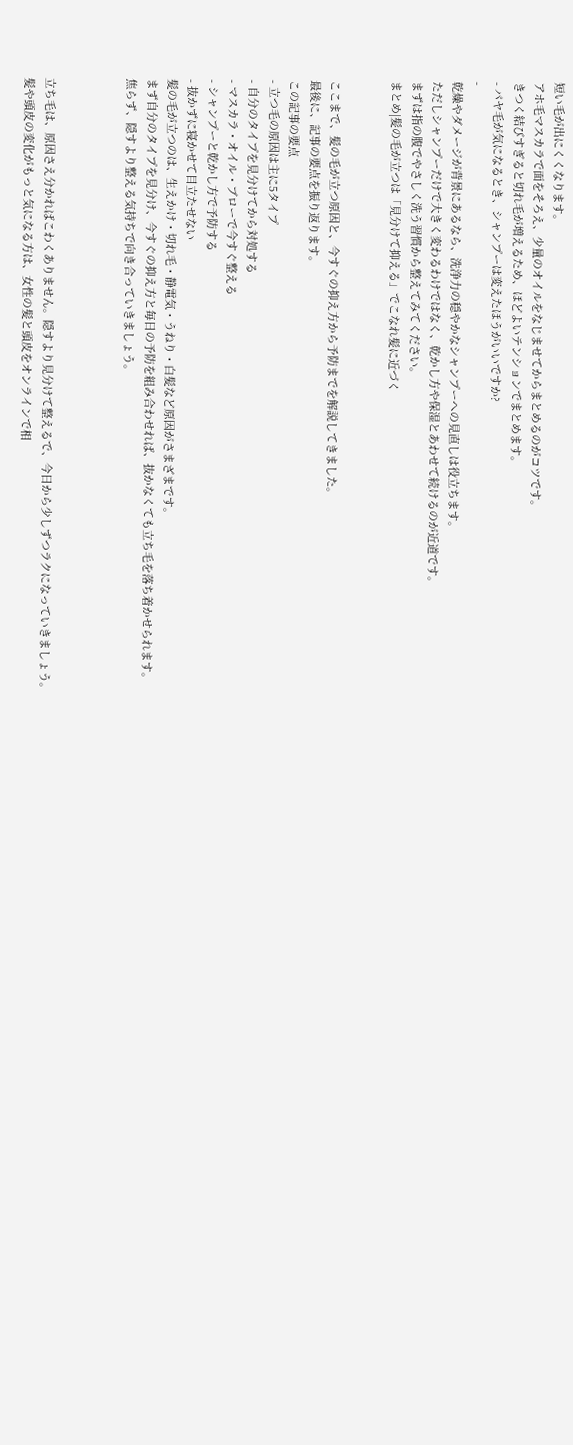短い毛が出にくくなります。
アホ毛マスカラで面をそろえ、少量のオイルをなじませてからまとめるのがコツです。
きつく結びすぎると切れ毛が増えるため、ほどよいテンションでまとめます。
- パヤ毛が気になるとき、シャンプーは変えたほうがいいですか?
-
乾燥やダメージが背景にあるなら、洗浄力の穏やかなシャンプーへの見直しは役立ちます。
ただしシャンプーだけで大きく変わるわけではなく、乾かし方や保湿とあわせて続けるのが近道です。
まずは指の腹でやさしく洗う習慣から整えてみてください。
まとめ|髪の毛が立つは「見分けて抑える」でこなれ髪に近づく


ここまで、髪の毛が立つ原因と、今すぐの抑え方から予防までを解説してきました。
最後に、記事の要点を振り返ります。
この記事の要点
- 立つ毛の原因は主に5タイプ
- 自分のタイプを見分けてから対処する
- マスカラ・オイル・ブローで今すぐ整える
- シャンプーと乾かし方で予防する
- 抜かずに寝かせて目立たせない
髪の毛が立つのは、生えかけ・切れ毛・静電気・うねり・白髪など原因がさまざまです。
まず自分のタイプを見分け、今すぐの抑え方と毎日の予防を組み合わせれば、抜かなくても立ち毛を落ち着かせられます。
焦らず、隠すより整える気持ちで向き合っていきましょう。



立ち毛は、原因さえ分かればこわくありません。隠すより見分けて整えるで、今日から少しずつラクになっていきましょう。
髪や頭皮の変化がもっと気になる方は、女性の髪と頭皮をオンラインで相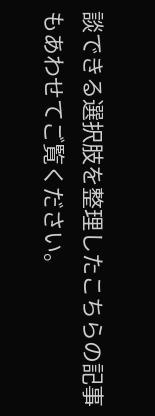談できる選択肢を整理したこちらの記事もあわせてご覧ください。